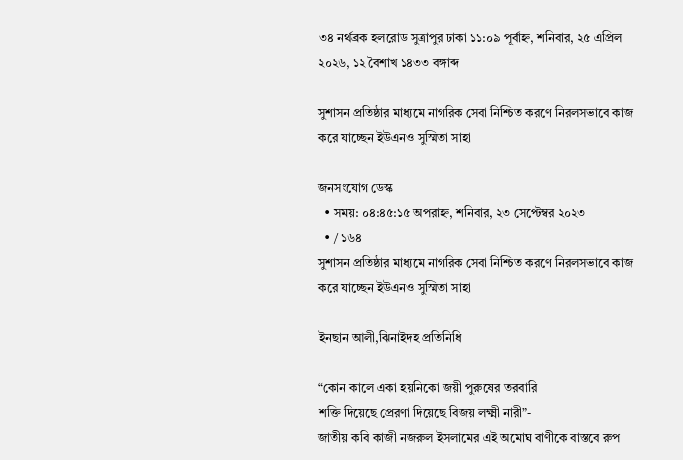৩৪ নর্থব্রক হলরোড সুত্রাপুর ঢাকা ১১:০৯ পূর্বাহ্ন, শনিবার, ২৫ এপ্রিল ২০২৬, ১২ বৈশাখ ১৪৩৩ বঙ্গাব্দ

সুশাসন প্রতিষ্ঠার মাধ্যমে নাগরিক সেবা নিশ্চিত করণে নিরলসভাবে কাজ করে যাচ্ছেন ইউএনও সুস্মিতা সাহা

জনসংযোগ ডেস্ক
  • সময়: ০৪:৪৫:১৫ অপরাহ্ন, শনিবার, ২৩ সেপ্টেম্বর ২০২৩
  • / ১৬৪
সুশাসন প্রতিষ্ঠার মাধ্যমে নাগরিক সেবা নিশ্চিত করণে নিরলসভাবে কাজ করে যাচ্ছেন ইউএনও সুস্মিতা সাহা

ইনছান আলী,ঝিনাইদহ প্রতিনিধি

“কোন কালে একা হয়নিকো জয়ী পুরুষের তরবারি
শক্তি দিয়েছে প্রেরণা দিয়েছে বিজয় লক্ষ্মী নারী”-
জাতীয় কবি কাজী নজরুল ইসলামের এই অমোঘ বাণীকে বাস্তবে রুপ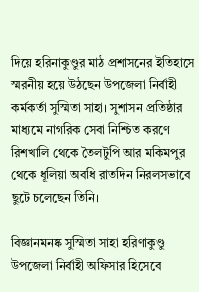দিয়ে হরিনাকুণ্ডুর মাঠ প্রশাসনের ইতিহাসে স্মরনীয় হয়ে উঠছেন উপজেলা নির্বাহী কর্মকর্তা সুস্মিতা সাহা। সুশাসন প্রতিষ্ঠার মাধ্যমে নাগরিক সেবা নিশ্চিত করণে রিশখালি থেকে তৈলটুপি আর মকিমপুর থেকে ধূলিয়া অবধি রাতদিন নিরলসভাবে ছুটে চলেছেন তিনি।

বিজ্ঞানমনষ্ক সুস্মিতা সাহা হরিণাকুণ্ডু উপজেলা নির্বাহী অফিসার হিসেবে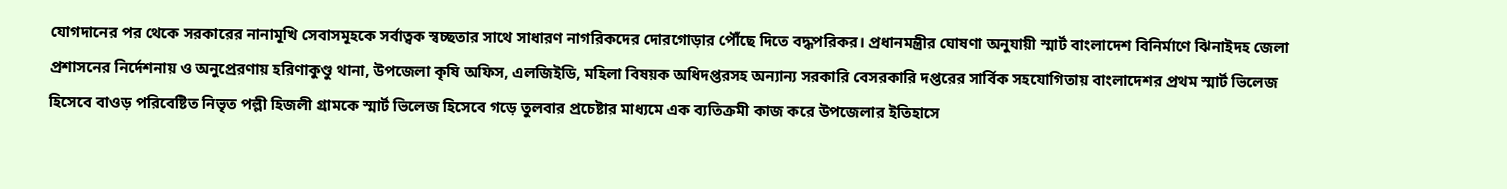যোগদানের পর থেকে সরকারের নানামূখি সেবাসমূহকে সর্বাত্বক স্বচ্ছতার সাথে সাধারণ নাগরিকদের দোরগোড়ার পৌঁছে দিতে বদ্ধপরিকর। প্রধানমন্ত্রীর ঘোষণা অনুযায়ী স্মার্ট বাংলাদেশ বিনির্মাণে ঝিনাইদহ জেলা প্রশাসনের নির্দেশনায় ও অনুপ্রেরণায় হরিণাকুণ্ডু থানা, উপজেলা কৃষি অফিস, এলজিইডি, মহিলা বিষয়ক অধিদপ্তরসহ অন্যান্য সরকারি বেসরকারি দপ্তরের সার্বিক সহযোগিতায় বাংলাদেশর প্রথম স্মার্ট ভিলেজ হিসেবে বাওড় পরিবেষ্টিত নিভৃত পল্লী হিজলী গ্রামকে স্মার্ট ভিলেজ হিসেবে গড়ে তুলবার প্রচেষ্টার মাধ্যমে এক ব্যতিক্রমী কাজ করে উপজেলার ইতিহাসে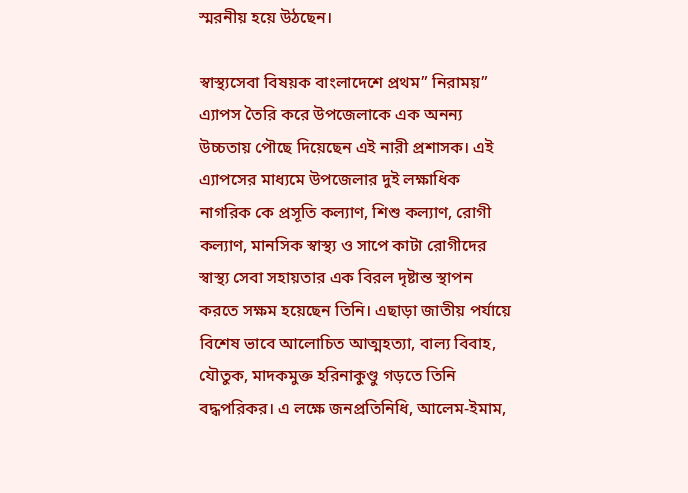স্মরনীয় হয়ে উঠছেন।

স্বাস্থ্যসেবা বিষয়ক বাংলাদেশে প্রথম” নিরাময়” এ্যাপস তৈরি করে উপজেলাকে এক অনন্য উচ্চতায় পৌছে দিয়েছেন এই নারী প্রশাসক। এই এ্যাপসের মাধ্যমে উপজেলার দুই লক্ষাধিক নাগরিক কে প্রসূতি কল্যাণ, শিশু কল্যাণ, রোগী কল্যাণ, মানসিক স্বাস্থ্য ও সাপে কাটা রোগীদের স্বাস্থ্য সেবা সহায়তার এক বিরল দৃষ্টান্ত স্থাপন করতে সক্ষম হয়েছেন তিনি। এছাড়া জাতীয় পর্যায়ে বিশেষ ভাবে আলোচিত আত্মহত্যা, বাল্য বিবাহ, যৌতুক, মাদকমুক্ত হরিনাকুণ্ডু গড়তে তিনি বদ্ধপরিকর। এ লক্ষে জনপ্রতিনিধি, আলেম-ইমাম,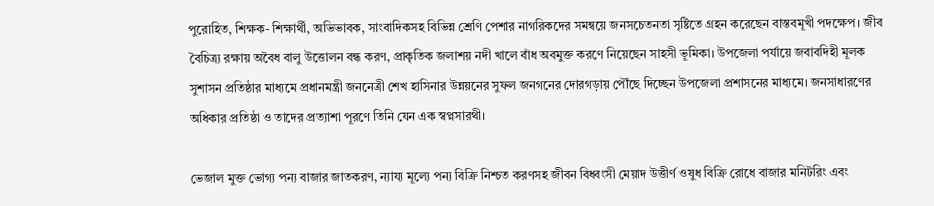পুরোহিত, শিক্ষক- শিক্ষার্থী, অভিভাবক, সাংবাদিকসহ বিভিন্ন শ্রেণি পেশার নাগরিকদের সমন্বয়ে জনসচেতনতা সৃষ্টিতে গ্রহন করেছেন বাস্তবমূখী পদক্ষেপ। জীব বৈচিত্র্য রক্ষায় অবৈধ বালু উত্তোলন বন্ধ করণ, প্রাকৃতিক জলাশয় নদী খালে বাঁধ অবমুক্ত করণে নিয়েছেন সাহসী ভূমিকা। উপজেলা পর্যায়ে জবাবদিহী মূলক সুশাসন প্রতিষ্ঠার মাধ্যমে প্রধানমন্ত্রী জননেত্রী শেখ হাসিনার উন্নয়নের সুফল জনগনের দোরগড়ায় পৌঁছে দিচ্ছেন উপজেলা প্রশাসনের মাধ্যমে। জনসাধারণের অধিকার প্রতিষ্ঠা ও তাদের প্রত্যাশা পূরণে তিনি যেন এক স্বপ্নসারথী।

ভেজাল মুক্ত ভোগ্য পন্য বাজার জাতকরণ, ন্যায্য মূল্যে পন্য বিক্রি নিশ্চত করণসহ জীবন বিধ্বংসী মেয়াদ উত্তীর্ণ ওষুধ বিক্রি রোধে বাজার মনিটরিং এবং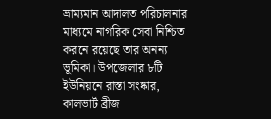ভ্রাম্যমান আদালত পরিচালনার মাধ্যমে নাগরিক সেবা নিশ্চিত করনে রয়েছে তার অনন্য ভূমিকা। উপজেলার ৮টি ইউনিয়নে রাস্তা সংষ্কার, কালভার্ট ব্রীজ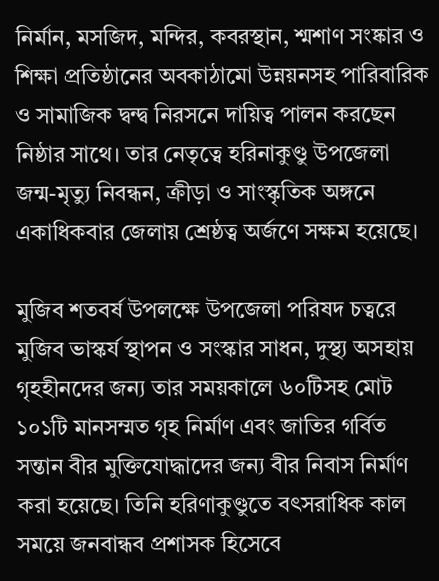নির্মান, মসজিদ, মন্দির, কবরস্থান, শ্মশাণ সংষ্কার ও শিক্ষা প্রতিষ্ঠানের অবকাঠামো উন্নয়নসহ পারিবারিক ও সামাজিক দ্বন্দ্ব নিরসনে দায়িত্ব পালন করছেন নিষ্ঠার সাথে। তার নেতৃত্বে হরিনাকুণ্ডু উপজেলা জন্ম-মৃত্যু নিবন্ধন, ক্রীড়া ও সাংস্কৃতিক অঙ্গনে একাধিকবার জেলায় শ্রেষ্ঠত্ব অর্জণে সক্ষম হয়েছে।

মুজিব শতবর্ষ উপলক্ষে উপজেলা পরিষদ চত্বরে মুজিব ভাস্কর্য স্থাপন ও সংস্কার সাধন, দুস্থ্য অসহায় গৃহহীনদের জন্য তার সময়কালে ৬০টিসহ মোট ১০১টি মানসম্মত গৃহ নির্মাণ এবং জাতির গর্বিত সন্তান বীর মুক্তিযোদ্ধাদের জন্য বীর নিবাস নির্মাণ করা হয়েছে। তিনি হরিণাকুণ্ডুতে বৎসরাধিক কাল সময়ে জনবান্ধব প্রশাসক হিসেবে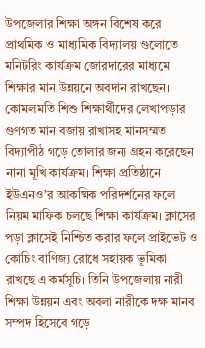উপজেলার শিক্ষা অঙ্গন বিশেষ করে প্রাথমিক ও মাধ্যমিক বিদ্যালয় গুলোতে মনিটরিং কার্যক্রম জোরদারের মাধ্যমে শিক্ষার মান উন্নয়নে অবদান রাখছেন। কোমলমতি শিশু শিক্ষার্থীদের লেখাপড়ার গুণগত মান বজায় রাখাসহ মানসম্মত বিদ্যাপীঠ গড়ে তোলার জন্য গ্রহন করেছেন নানা মূখি কার্যক্রম। শিক্ষা প্রতিষ্ঠানে ইউএনও’র আকষ্মিক পরিদর্শনের ফলে নিয়ম মাফিক চলছে শিক্ষা কার্যক্রম। ক্লাসের পড়া ক্লাসেই নিশ্চিত করার ফলে প্রাইভেট ও কোচিং বাণিজ্য রোধে সহায়ক ভূমিকা রাখছে এ কর্মসূচি। তিনি উপজেলায় নারী শিক্ষা উন্নয়ন এবং অবলা নারীকে দক্ষ মানব সম্পদ হিসেবে গড়ে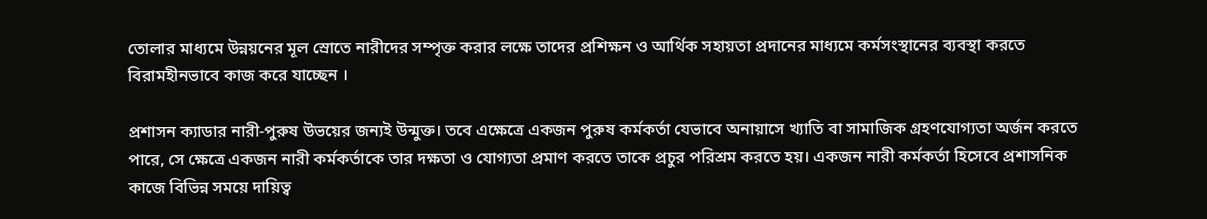তোলার মাধ্যমে উন্নয়নের মূল স্রোতে নারীদের সম্পৃক্ত করার লক্ষে তাদের প্রশিক্ষন ও আর্থিক সহায়তা প্রদানের মাধ্যমে কর্মসংস্থানের ব্যবস্থা করতে বিরামহীনভাবে কাজ করে যাচ্ছেন ।

প্রশাসন ক্যাডার নারী-পুরুষ উভয়ের জন্যই উন্মুক্ত। তবে এক্ষেত্রে একজন পুরুষ কর্মকর্তা যেভাবে অনায়াসে খ্যাতি বা সামাজিক গ্রহণযোগ্যতা অর্জন করতে পারে, সে ক্ষেত্রে একজন নারী কর্মকর্তাকে তার দক্ষতা ও যোগ্যতা প্রমাণ করতে তাকে প্রচুর পরিশ্রম করতে হয়। একজন নারী কর্মকর্তা হিসেবে প্রশাসনিক কাজে বিভিন্ন সময়ে দায়িত্ব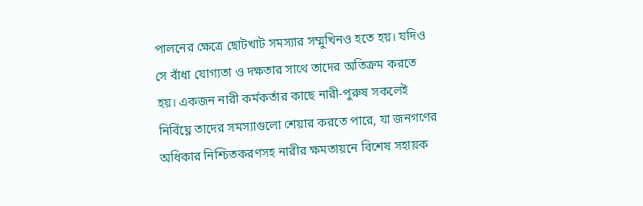পালনের ক্ষেত্রে ছোটখাট সমস্যার সম্মুখিনও হতে হয়। যদিও সে বাঁধা যোগ্যতা ও দক্ষতার সাথে তাদের অতিক্রম করতে হয়। একজন নারী কর্মকর্তার কাছে নারী-পুরুষ সকলেই নির্বিঘ্নে তাদের সমস্যাগুলো শেয়ার করতে পারে, যা জনগণের অধিকার নিশ্চিতকরণসহ নারীর ক্ষমতায়নে বিশেষ সহায়ক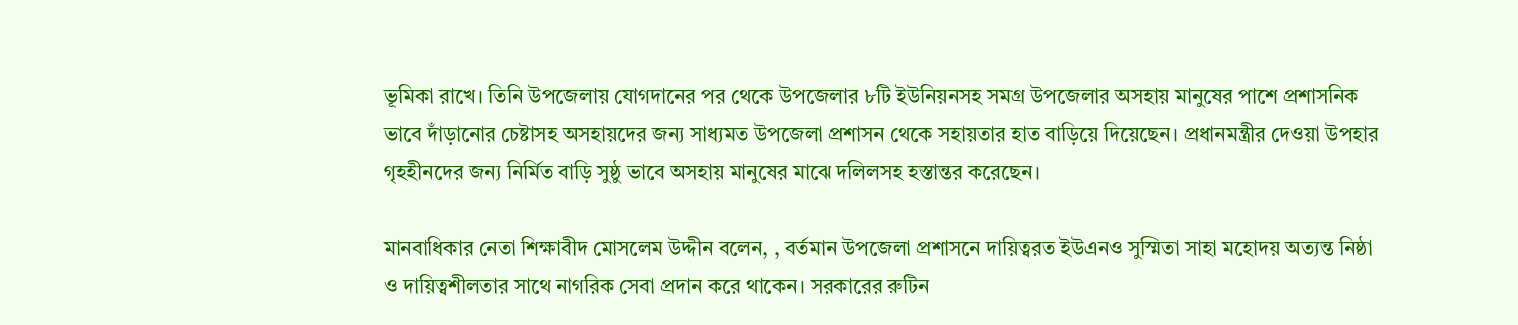ভূমিকা রাখে। তিনি উপজেলায় যোগদানের পর থেকে উপজেলার ৮টি ইউনিয়নসহ সমগ্র উপজেলার অসহায় মানুষের পাশে প্রশাসনিক ভাবে দাঁড়ানোর চেষ্টাসহ অসহায়দের জন্য সাধ্যমত উপজেলা প্রশাসন থেকে সহায়তার হাত বাড়িয়ে দিয়েছেন। প্রধানমন্ত্রীর দেওয়া উপহার গৃহহীনদের জন্য নির্মিত বাড়ি সুষ্ঠু ভাবে অসহায় মানুষের মাঝে দলিলসহ হস্তান্তর করেছেন।

মানবাধিকার নেতা শিক্ষাবীদ মোসলেম উদ্দীন বলেন, , বর্তমান উপজেলা প্রশাসনে দায়িত্বরত ইউএনও সুস্মিতা সাহা মহোদয় অত্যন্ত নিষ্ঠা ও দায়িত্বশীলতার সাথে নাগরিক সেবা প্রদান করে থাকেন। সরকারের রুটিন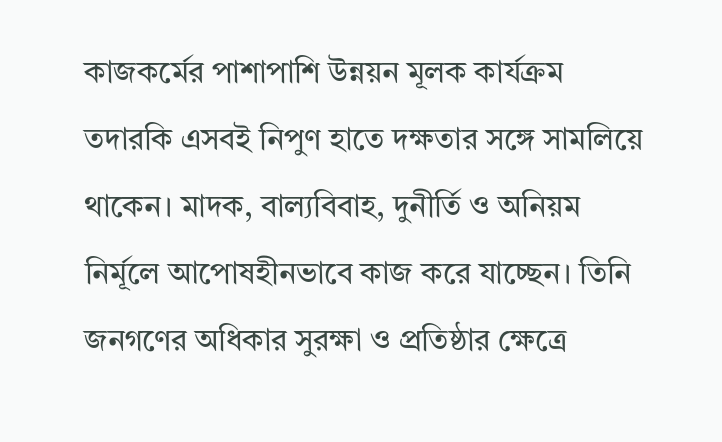কাজকর্মের পাশাপাশি উন্নয়ন মূলক কার্যক্রম তদারকি এসবই নিপুণ হাতে দক্ষতার সঙ্গে সামলিয়ে থাকেন। মাদক, বাল্যবিবাহ, দুনীর্তি ও অনিয়ম নির্মূলে আপোষহীনভাবে কাজ করে যাচ্ছেন। তিনি জনগণের অধিকার সুরক্ষা ও প্রতিষ্ঠার ক্ষেত্রে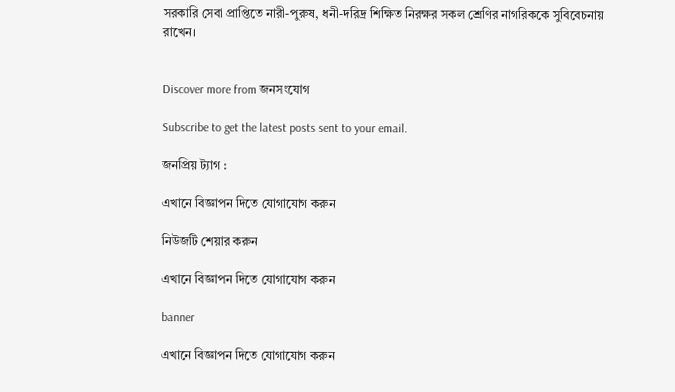সরকারি সেবা প্রাপ্তিতে নারী-পুরুষ, ধনী-দরিদ্র শিক্ষিত নিরক্ষর সকল শ্রেণির নাগরিককে সুবিবেচনায় রাখেন।


Discover more from জনসংযোগ

Subscribe to get the latest posts sent to your email.

জনপ্রিয় ট্যাগ :

এখানে বিজ্ঞাপন দিতে যোগাযোগ করুন

নিউজটি শেয়ার করুন

এখানে বিজ্ঞাপন দিতে যোগাযোগ করুন

banner

এখানে বিজ্ঞাপন দিতে যোগাযোগ করুন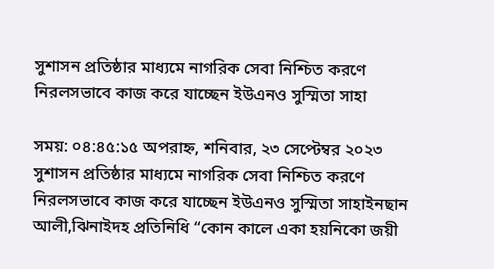সুশাসন প্রতিষ্ঠার মাধ্যমে নাগরিক সেবা নিশ্চিত করণে নিরলসভাবে কাজ করে যাচ্ছেন ইউএনও সুস্মিতা সাহা

সময়: ০৪:৪৫:১৫ অপরাহ্ন, শনিবার, ২৩ সেপ্টেম্বর ২০২৩
সুশাসন প্রতিষ্ঠার মাধ্যমে নাগরিক সেবা নিশ্চিত করণে নিরলসভাবে কাজ করে যাচ্ছেন ইউএনও সুস্মিতা সাহাইনছান আলী,ঝিনাইদহ প্রতিনিধি “কোন কালে একা হয়নিকো জয়ী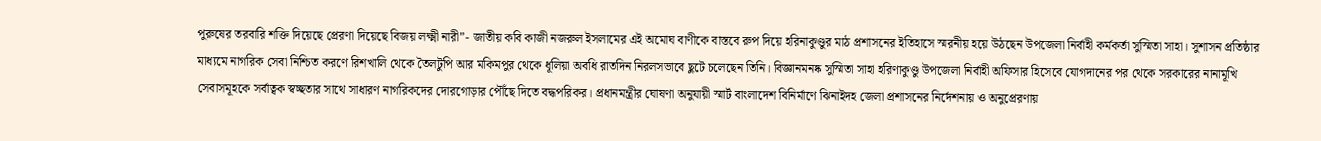পুরুষের তরবারি শক্তি দিয়েছে প্রেরণা দিয়েছে বিজয় লক্ষ্মী নারী”- জাতীয় কবি কাজী নজরুল ইসলামের এই অমোঘ বাণীকে বাস্তবে রুপ দিয়ে হরিনাকুণ্ডুর মাঠ প্রশাসনের ইতিহাসে স্মরনীয় হয়ে উঠছেন উপজেলা নির্বাহী কর্মকর্তা সুস্মিতা সাহা। সুশাসন প্রতিষ্ঠার মাধ্যমে নাগরিক সেবা নিশ্চিত করণে রিশখালি থেকে তৈলটুপি আর মকিমপুর থেকে ধূলিয়া অবধি রাতদিন নিরলসভাবে ছুটে চলেছেন তিনি। বিজ্ঞানমনষ্ক সুস্মিতা সাহা হরিণাকুণ্ডু উপজেলা নির্বাহী অফিসার হিসেবে যোগদানের পর থেকে সরকারের নানামূখি সেবাসমূহকে সর্বাত্বক স্বচ্ছতার সাথে সাধারণ নাগরিকদের দোরগোড়ার পৌঁছে দিতে বদ্ধপরিকর। প্রধানমন্ত্রীর ঘোষণা অনুযায়ী স্মার্ট বাংলাদেশ বিনির্মাণে ঝিনাইদহ জেলা প্রশাসনের নির্দেশনায় ও অনুপ্রেরণায়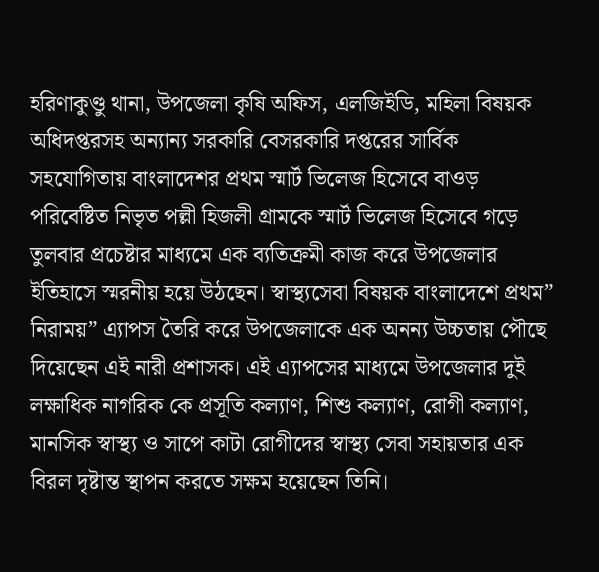হরিণাকুণ্ডু থানা, উপজেলা কৃষি অফিস, এলজিইডি, মহিলা বিষয়ক অধিদপ্তরসহ অন্যান্য সরকারি বেসরকারি দপ্তরের সার্বিক সহযোগিতায় বাংলাদেশর প্রথম স্মার্ট ভিলেজ হিসেবে বাওড় পরিবেষ্টিত নিভৃত পল্লী হিজলী গ্রামকে স্মার্ট ভিলেজ হিসেবে গড়ে তুলবার প্রচেষ্টার মাধ্যমে এক ব্যতিক্রমী কাজ করে উপজেলার ইতিহাসে স্মরনীয় হয়ে উঠছেন। স্বাস্থ্যসেবা বিষয়ক বাংলাদেশে প্রথম” নিরাময়” এ্যাপস তৈরি করে উপজেলাকে এক অনন্য উচ্চতায় পৌছে দিয়েছেন এই নারী প্রশাসক। এই এ্যাপসের মাধ্যমে উপজেলার দুই লক্ষাধিক নাগরিক কে প্রসূতি কল্যাণ, শিশু কল্যাণ, রোগী কল্যাণ, মানসিক স্বাস্থ্য ও সাপে কাটা রোগীদের স্বাস্থ্য সেবা সহায়তার এক বিরল দৃষ্টান্ত স্থাপন করতে সক্ষম হয়েছেন তিনি।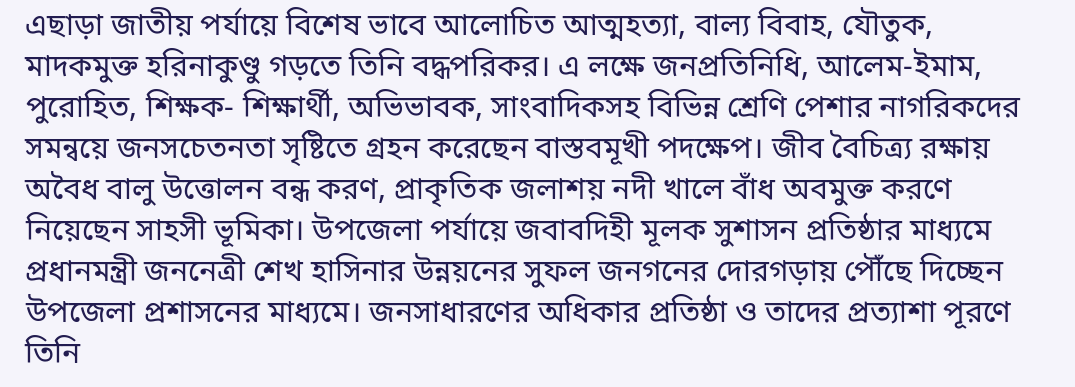এছাড়া জাতীয় পর্যায়ে বিশেষ ভাবে আলোচিত আত্মহত্যা, বাল্য বিবাহ, যৌতুক, মাদকমুক্ত হরিনাকুণ্ডু গড়তে তিনি বদ্ধপরিকর। এ লক্ষে জনপ্রতিনিধি, আলেম-ইমাম, পুরোহিত, শিক্ষক- শিক্ষার্থী, অভিভাবক, সাংবাদিকসহ বিভিন্ন শ্রেণি পেশার নাগরিকদের সমন্বয়ে জনসচেতনতা সৃষ্টিতে গ্রহন করেছেন বাস্তবমূখী পদক্ষেপ। জীব বৈচিত্র্য রক্ষায় অবৈধ বালু উত্তোলন বন্ধ করণ, প্রাকৃতিক জলাশয় নদী খালে বাঁধ অবমুক্ত করণে নিয়েছেন সাহসী ভূমিকা। উপজেলা পর্যায়ে জবাবদিহী মূলক সুশাসন প্রতিষ্ঠার মাধ্যমে প্রধানমন্ত্রী জননেত্রী শেখ হাসিনার উন্নয়নের সুফল জনগনের দোরগড়ায় পৌঁছে দিচ্ছেন উপজেলা প্রশাসনের মাধ্যমে। জনসাধারণের অধিকার প্রতিষ্ঠা ও তাদের প্রত্যাশা পূরণে তিনি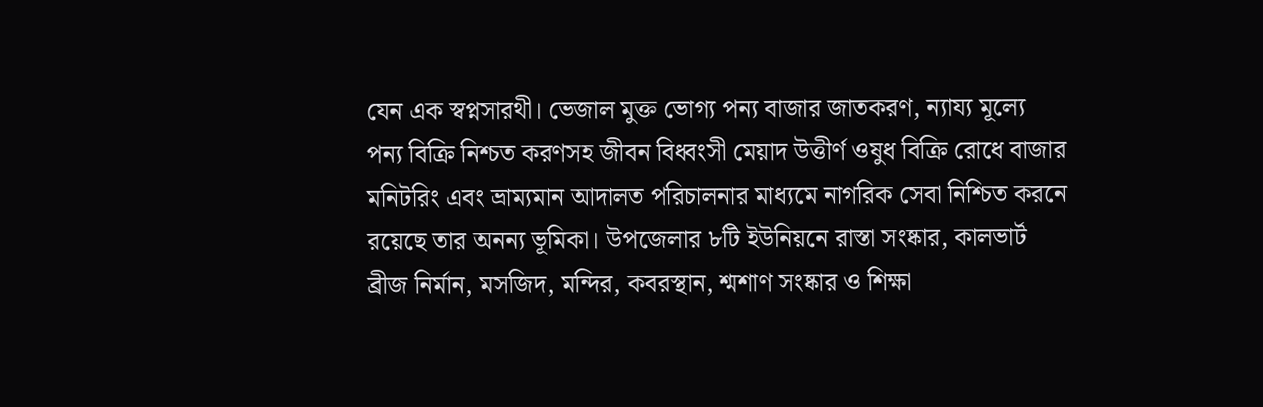যেন এক স্বপ্নসারথী। ভেজাল মুক্ত ভোগ্য পন্য বাজার জাতকরণ, ন্যায্য মূল্যে পন্য বিক্রি নিশ্চত করণসহ জীবন বিধ্বংসী মেয়াদ উত্তীর্ণ ওষুধ বিক্রি রোধে বাজার মনিটরিং এবং ভ্রাম্যমান আদালত পরিচালনার মাধ্যমে নাগরিক সেবা নিশ্চিত করনে রয়েছে তার অনন্য ভূমিকা। উপজেলার ৮টি ইউনিয়নে রাস্তা সংষ্কার, কালভার্ট ব্রীজ নির্মান, মসজিদ, মন্দির, কবরস্থান, শ্মশাণ সংষ্কার ও শিক্ষা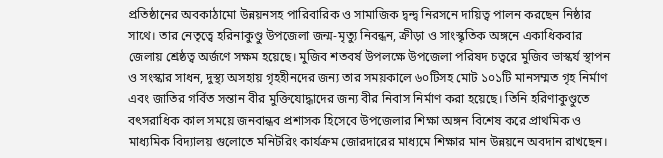প্রতিষ্ঠানের অবকাঠামো উন্নয়নসহ পারিবারিক ও সামাজিক দ্বন্দ্ব নিরসনে দায়িত্ব পালন করছেন নিষ্ঠার সাথে। তার নেতৃত্বে হরিনাকুণ্ডু উপজেলা জন্ম-মৃত্যু নিবন্ধন, ক্রীড়া ও সাংস্কৃতিক অঙ্গনে একাধিকবার জেলায় শ্রেষ্ঠত্ব অর্জণে সক্ষম হয়েছে। মুজিব শতবর্ষ উপলক্ষে উপজেলা পরিষদ চত্বরে মুজিব ভাস্কর্য স্থাপন ও সংস্কার সাধন, দুস্থ্য অসহায় গৃহহীনদের জন্য তার সময়কালে ৬০টিসহ মোট ১০১টি মানসম্মত গৃহ নির্মাণ এবং জাতির গর্বিত সন্তান বীর মুক্তিযোদ্ধাদের জন্য বীর নিবাস নির্মাণ করা হয়েছে। তিনি হরিণাকুণ্ডুতে বৎসরাধিক কাল সময়ে জনবান্ধব প্রশাসক হিসেবে উপজেলার শিক্ষা অঙ্গন বিশেষ করে প্রাথমিক ও মাধ্যমিক বিদ্যালয় গুলোতে মনিটরিং কার্যক্রম জোরদারের মাধ্যমে শিক্ষার মান উন্নয়নে অবদান রাখছেন।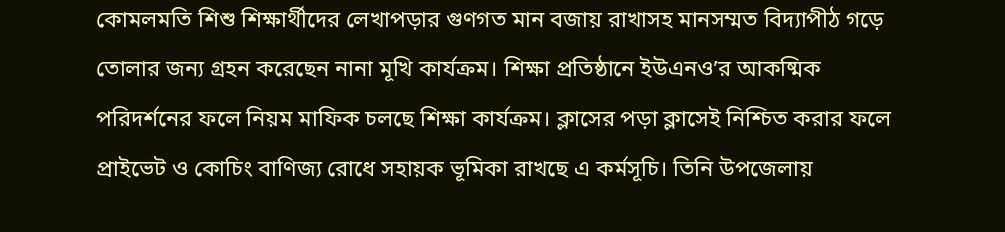কোমলমতি শিশু শিক্ষার্থীদের লেখাপড়ার গুণগত মান বজায় রাখাসহ মানসম্মত বিদ্যাপীঠ গড়ে তোলার জন্য গ্রহন করেছেন নানা মূখি কার্যক্রম। শিক্ষা প্রতিষ্ঠানে ইউএনও’র আকষ্মিক পরিদর্শনের ফলে নিয়ম মাফিক চলছে শিক্ষা কার্যক্রম। ক্লাসের পড়া ক্লাসেই নিশ্চিত করার ফলে প্রাইভেট ও কোচিং বাণিজ্য রোধে সহায়ক ভূমিকা রাখছে এ কর্মসূচি। তিনি উপজেলায়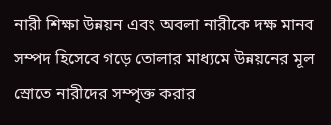নারী শিক্ষা উন্নয়ন এবং অবলা নারীকে দক্ষ মানব সম্পদ হিসেবে গড়ে তোলার মাধ্যমে উন্নয়নের মূল স্রোতে নারীদের সম্পৃক্ত করার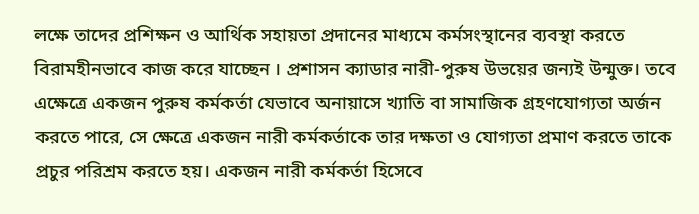লক্ষে তাদের প্রশিক্ষন ও আর্থিক সহায়তা প্রদানের মাধ্যমে কর্মসংস্থানের ব্যবস্থা করতে বিরামহীনভাবে কাজ করে যাচ্ছেন । প্রশাসন ক্যাডার নারী-পুরুষ উভয়ের জন্যই উন্মুক্ত। তবে এক্ষেত্রে একজন পুরুষ কর্মকর্তা যেভাবে অনায়াসে খ্যাতি বা সামাজিক গ্রহণযোগ্যতা অর্জন করতে পারে, সে ক্ষেত্রে একজন নারী কর্মকর্তাকে তার দক্ষতা ও যোগ্যতা প্রমাণ করতে তাকে প্রচুর পরিশ্রম করতে হয়। একজন নারী কর্মকর্তা হিসেবে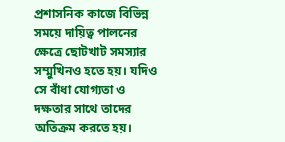প্রশাসনিক কাজে বিভিন্ন সময়ে দায়িত্ব পালনের ক্ষেত্রে ছোটখাট সমস্যার সম্মুখিনও হতে হয়। যদিও সে বাঁধা যোগ্যতা ও দক্ষতার সাথে তাদের অতিক্রম করতে হয়।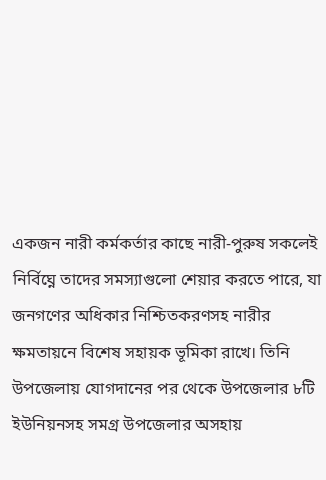একজন নারী কর্মকর্তার কাছে নারী-পুরুষ সকলেই নির্বিঘ্নে তাদের সমস্যাগুলো শেয়ার করতে পারে, যা জনগণের অধিকার নিশ্চিতকরণসহ নারীর ক্ষমতায়নে বিশেষ সহায়ক ভূমিকা রাখে। তিনি উপজেলায় যোগদানের পর থেকে উপজেলার ৮টি ইউনিয়নসহ সমগ্র উপজেলার অসহায়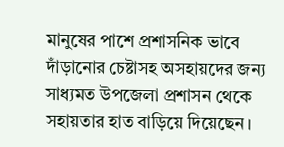মানুষের পাশে প্রশাসনিক ভাবে দাঁড়ানোর চেষ্টাসহ অসহায়দের জন্য সাধ্যমত উপজেলা প্রশাসন থেকে সহায়তার হাত বাড়িয়ে দিয়েছেন।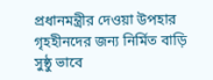প্রধানমন্ত্রীর দেওয়া উপহার গৃহহীনদের জন্য নির্মিত বাড়ি সুষ্ঠু ভাবে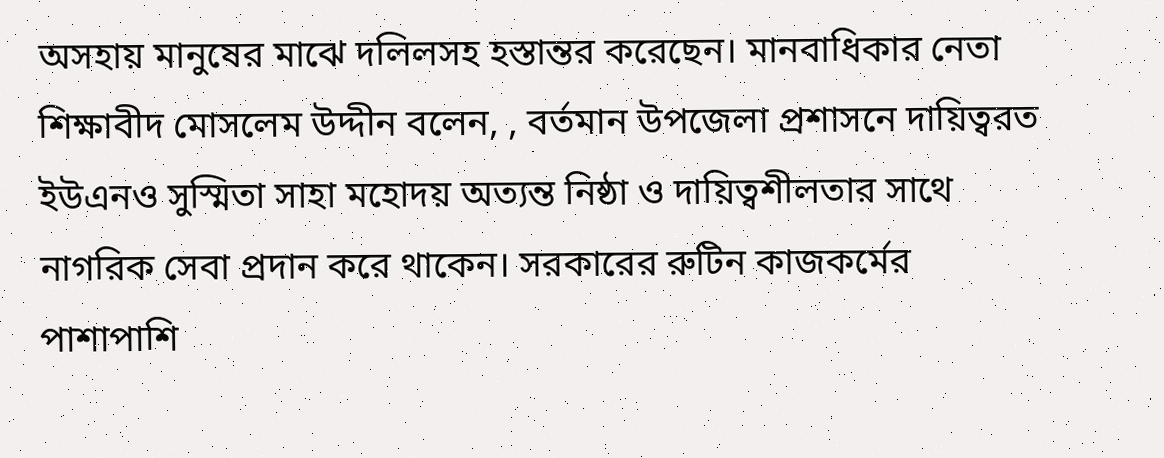অসহায় মানুষের মাঝে দলিলসহ হস্তান্তর করেছেন। মানবাধিকার নেতা শিক্ষাবীদ মোসলেম উদ্দীন বলেন, , বর্তমান উপজেলা প্রশাসনে দায়িত্বরত ইউএনও সুস্মিতা সাহা মহোদয় অত্যন্ত নিষ্ঠা ও দায়িত্বশীলতার সাথে নাগরিক সেবা প্রদান করে থাকেন। সরকারের রুটিন কাজকর্মের পাশাপাশি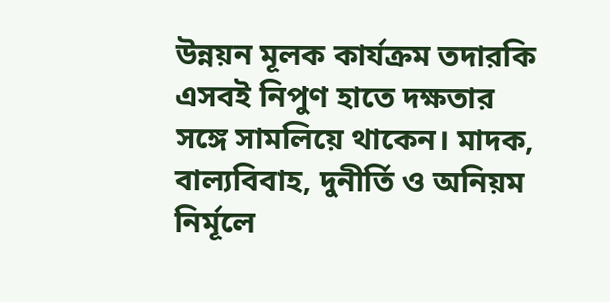উন্নয়ন মূলক কার্যক্রম তদারকি এসবই নিপুণ হাতে দক্ষতার সঙ্গে সামলিয়ে থাকেন। মাদক, বাল্যবিবাহ, দুনীর্তি ও অনিয়ম নির্মূলে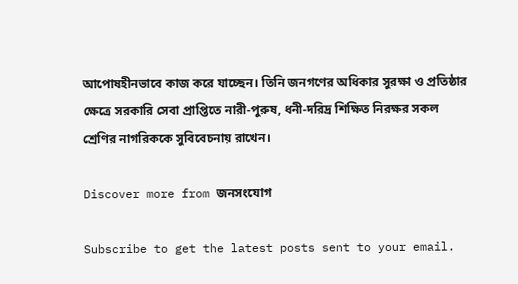আপোষহীনভাবে কাজ করে যাচ্ছেন। তিনি জনগণের অধিকার সুরক্ষা ও প্রতিষ্ঠার ক্ষেত্রে সরকারি সেবা প্রাপ্তিতে নারী-পুরুষ, ধনী-দরিদ্র শিক্ষিত নিরক্ষর সকল শ্রেণির নাগরিককে সুবিবেচনায় রাখেন।

Discover more from জনসংযোগ

Subscribe to get the latest posts sent to your email.